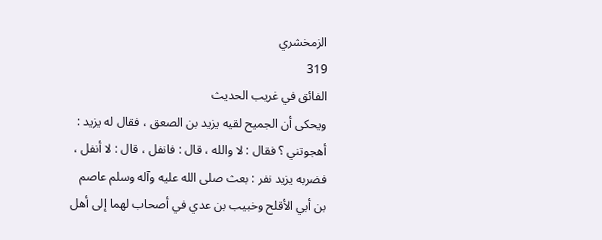الزمخشري
319
الفائق في غريب الحديث
ويحكى أن الجميح لقيه يزيد بن الصعق ، فقال له يزيد : أهجوتني ؟ فقال : لا والله ، قال : فانفل ، قال : لا أنفل ، فضربه يزيد نفر : بعث صلى الله عليه وآله وسلم عاصم بن أبي الأقلح وخبيب بن عدي في أصحاب لهما إلى أهل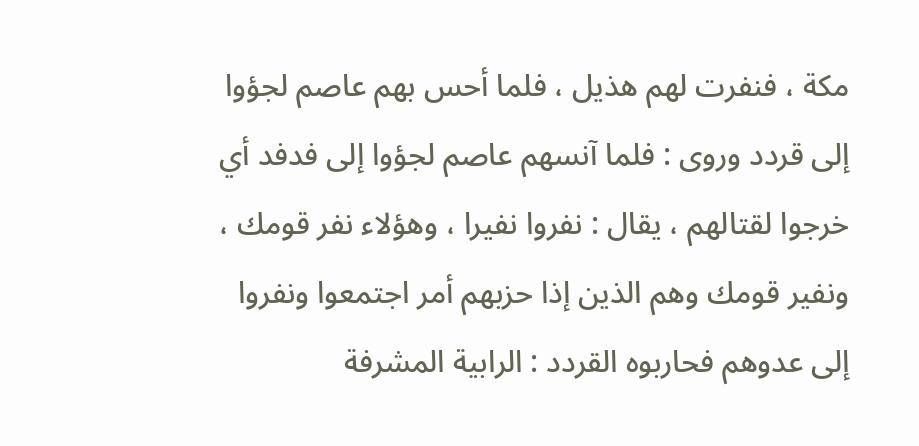مكة ، فنفرت لهم هذيل ، فلما أحس بهم عاصم لجؤوا إلى قردد وروى : فلما آنسهم عاصم لجؤوا إلى فدفد أي خرجوا لقتالهم ، يقال : نفروا نفيرا ، وهؤلاء نفر قومك ، ونفير قومك وهم الذين إذا حزبهم أمر اجتمعوا ونفروا إلى عدوهم فحاربوه القردد : الرابية المشرفة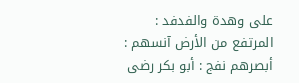على وهدة والفدفد : المرتفع من الأرض آنسهم : أبصرهم نفج : أبو بكر رضى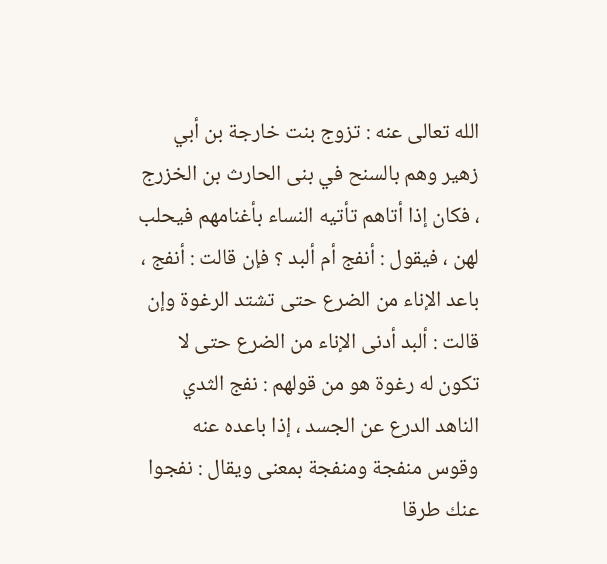الله تعالى عنه : تزوج بنت خارجة بن أبي زهير وهم بالسنح في بنى الحارث بن الخزرج ، فكان إذا أتاهم تأتيه النساء بأغنامهم فيحلب لهن ، فيقول : أنفج أم ألبد ؟ فإن قالت : أنفج ، باعد الإناء من الضرع حتى تشتد الرغوة وإن قالت : ألبد أدنى الإناء من الضرع حتى لا تكون له رغوة هو من قولهم : نفج الثدي الناهد الدرع عن الجسد ، إذا باعده عنه وقوس منفجة ومنفجة بمعنى ويقال : نفجوا عنك طرقا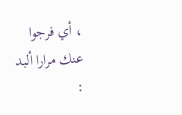، أي فرجوا عنك مرارا ألبد :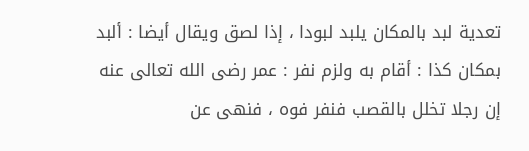تعدية لبد بالمكان يلبد لبودا ، إذا لصق ويقال أيضا : ألبد بمكان كذا : أقام به ولزم نفر : عمر رضى الله تعالى عنه إن رجلا تخلل بالقصب فنفر فوه ، فنهى عن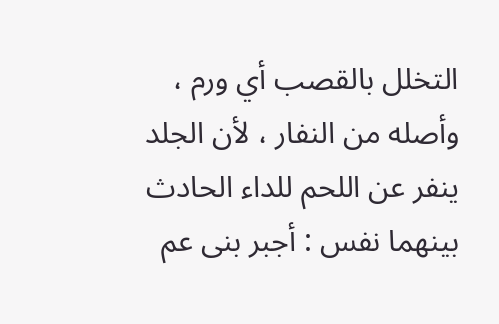التخلل بالقصب أي ورم ، وأصله من النفار ، لأن الجلد ينفر عن اللحم للداء الحادث بينهما نفس : أجبر بنى عم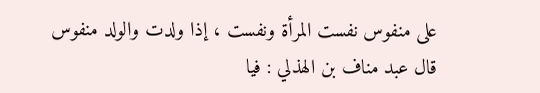على منفوس نفست المرأة ونفست ، إذا ولدت والولد منفوس قال عبد مناف بن الهذلي : فيا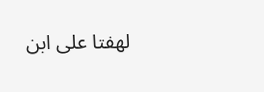لهفتا على ابن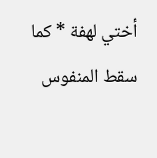أختي لهفة * كما سقط المنفوس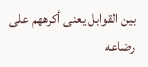بين القوابل يعنى أكرههم على رضاعه